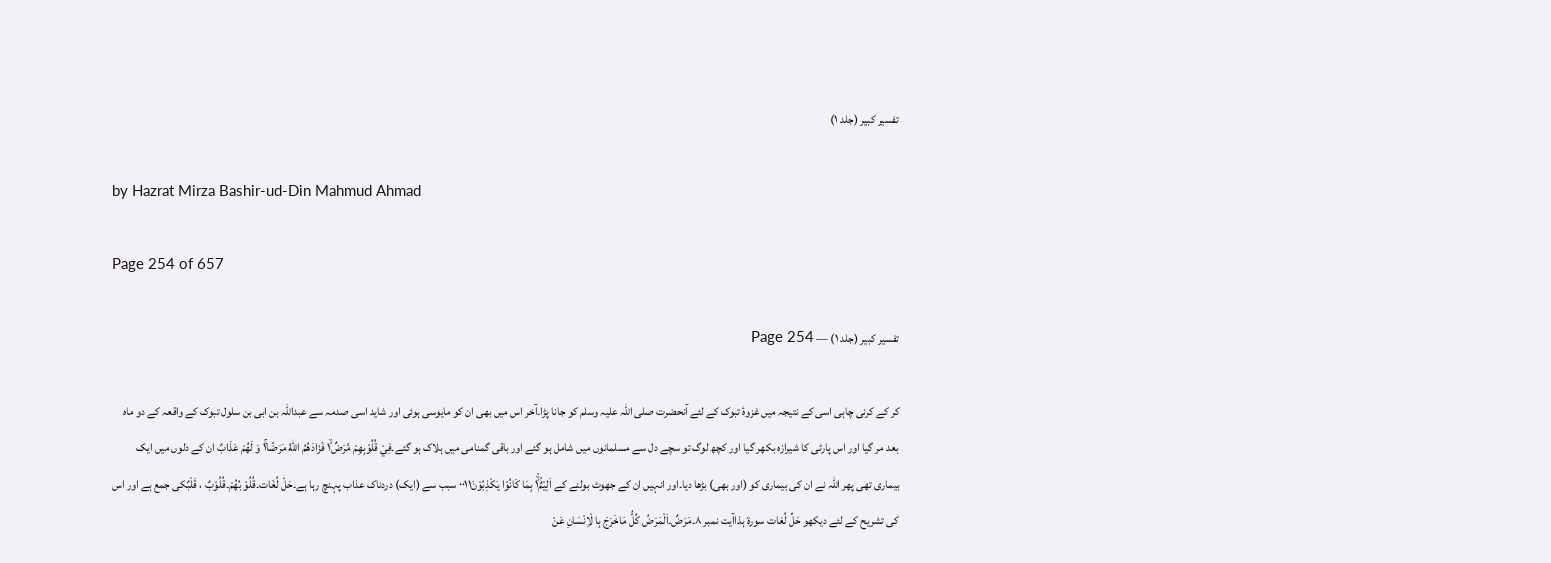تفسیر کبیر (جلد ۱)

by Hazrat Mirza Bashir-ud-Din Mahmud Ahmad

Page 254 of 657

تفسیر کبیر (جلد ۱) — Page 254

کر کے کرنی چاہی اسی کے نتیجہ میں غزوۂ تبوک کے لئے آنحضرت صلی اللہ علیہ وسلم کو جانا پڑا۔آخر اس میں بھی ان کو مایوسی ہوئی اور شاید اسی صدمہ سے عبداللہ بن ابی بن سلول تبوک کے واقعہ کے دو ماہ بعد مر گیا اور اس پارٹی کا شیرازہ بکھر گیا اور کچھ لوگ تو سچے دل سے مسلمانوں میں شامل ہو گئے اور باقی گمنامی میں ہلاک ہو گئے۔فِيْ قُلُوْبِهِمْ مَّرَضٌ١ۙ فَزَادَهُمُ اللّٰهُ مَرَضًا١ۚ وَ لَهُمْ عَذَابٌ ان کے دلوں میں ایک بیماری تھی پھر اللہ نے ان کی بیماری کو (اور بھی) بڑھا دیا۔اور انہیں ان کے جھوٹ بولنے کے اَلِيْمٌۢ١ۙ۬ بِمَا كَانُوْا يَكْذِبُوْنَ۰۰۱۱ سبب سے (ایک) دردناک عذاب پہنچ رہا ہے۔حَلّ لُغَات۔قُلُوْ بُھُمْ۔قُلُوْبٌ ، قَلْبٌکی جمع ہے اور اس کی تشریح کے لئے دیکھو حَلِّ لُغات سورۃ ہذاآیت نمبر ۸۔مَرَضٌ۔اَلْمَرَضُ کُلُّ مَاخَرَجَ بِا لْاِنْسَانِ عَنْ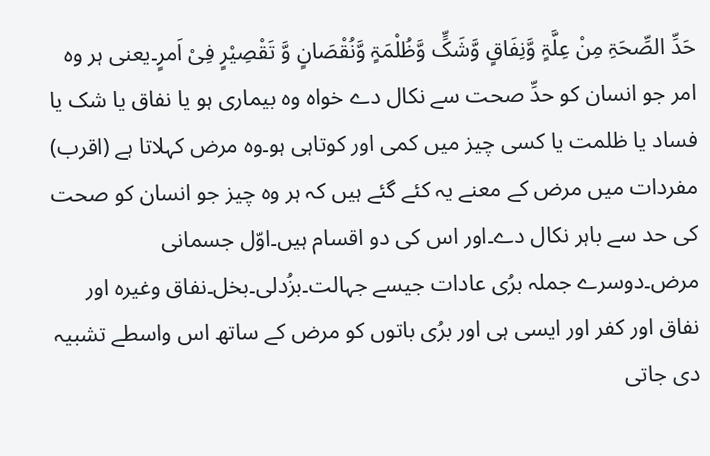حَدِّ الصِّحَۃِ مِنْ عِلَّۃٍ وَّنِفَاقٍ وَّشَکٍّ وَّظُلْمَۃٍ وَّنُقْصَانٍ وَّ تَقْصِیْرٍ فِیْ اَمرٍ۔یعنی ہر وہ امر جو انسان کو حدِّ صحت سے نکال دے خواہ وہ بیماری ہو یا نفاق یا شک یا فساد یا ظلمت یا کسی چیز میں کمی اور کوتاہی ہو۔وہ مرض کہلاتا ہے (اقرب) مفردات میں مرض کے معنے یہ کئے گئے ہیں کہ ہر وہ چیز جو انسان کو صحت کی حد سے باہر نکال دے۔اور اس کی دو اقسام ہیں۔اوّل جسمانی مرض۔دوسرے جملہ برُی عادات جیسے جہالت۔بزُدلی۔بخل۔نفاق وغیرہ اور نفاق اور کفر اور ایسی ہی اور برُی باتوں کو مرض کے ساتھ اس واسطے تشبیہ دی جاتی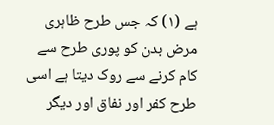ہے (۱) کہ جس طرح ظاہری مرض بدن کو پوری طرح سے کام کرنے سے روک دیتا ہے اسی طرح کفر اور نفاق اور دیگر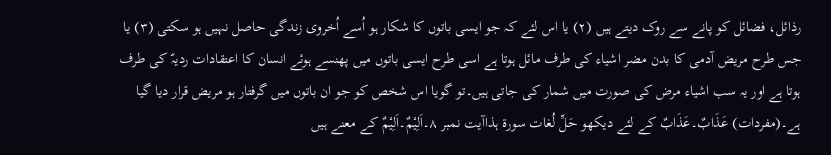رذائل، فضائل کو پانے سے روک دیتے ہیں (۲) یا اس لئے کہ جو ایسی باتوں کا شکار ہو اُسے اُخروی زندگی حاصل نہیں ہو سکتی (۳) یا جس طرح مریض آدمی کا بدن مضر اشیاء کی طرف مائل ہوتا ہے اسی طرح ایسی باتوں میں پھنسے ہوئے انسان کا اعتقادات ردیہّ کی طرف ہوتا ہے اور یہ سب اشیاء مرض کی صورت میں شمار کی جاتی ہیں۔تو گویا اس شخص کو جو ان باتوں میں گرفتار ہو مریض قرار دیا گیا ہے۔(مفردات) عَذَابٌ۔عَذَابٌ کے لئے دیکھو حَلِّ لُغات سورۃ ہذاآیت نمبر ۸۔اَلِیْمٌ۔اَلِیْمٌ کے معنے ہیں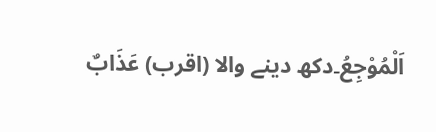اَلْمُوْجِعُ۔دکھ دینے والا (اقرب) عَذَابٌ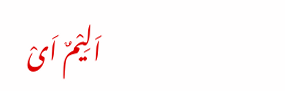اَلِیْمٌ اَیْ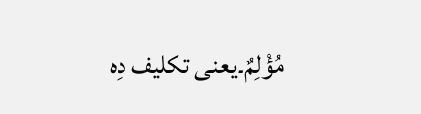مُؤْلِمٌ۔یعنی تکلیف دِہ